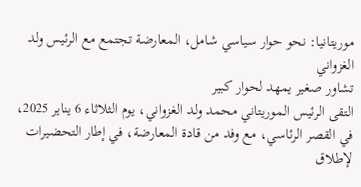موريتانيا: نحو حوار سياسي شامل، المعارضة تجتمع مع الرئيس ولد الغزواني
تشاور صغير يمهد لحوار كبير
التقى الرئيس الموريتاني محمد ولد الغزواني، يوم الثلاثاء 6 يناير 2025، في القصر الرئاسي، مع وفد من قادة المعارضة، في إطار التحضيرات لإطلاق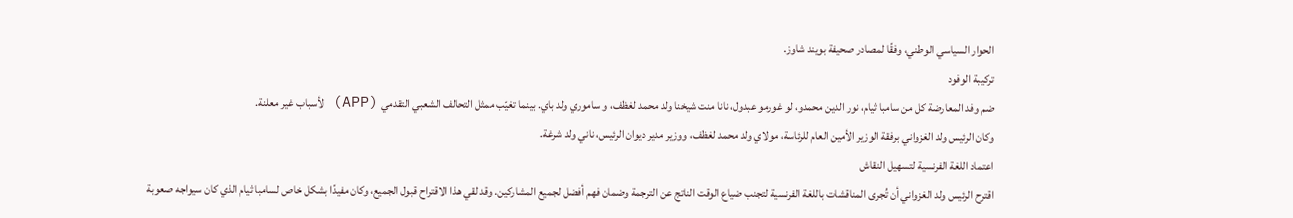الحوار السياسي الوطني، وفقًا لمصادر صحيفة بويند شاوز.
تركيبة الوفود
ضم وفد المعارضة كل من سامبا ثيام، نور الدين محمدو، لو غورمو عبدول، نانا منت شيخنا ولد محمد لغظف، و ساموري ولد باي. بينما تغيّب ممثل التحالف الشعبي التقدمي (APP) لأسباب غير معلنة.
وكان الرئيس ولد الغزواني برفقة الوزير الأمين العام للرئاسة، مولاي ولد محمد لغظف، ووزير مدير ديوان الرئيس، ناني ولد شرغة.
اعتماد اللغة الفرنسية لتسهيل النقاش
اقترح الرئيس ولد الغزواني أن تُجرى المناقشات باللغة الفرنسية لتجنب ضياع الوقت الناتج عن الترجمة وضمان فهم أفضل لجميع المشاركين. وقد لقي هذا الاقتراح قبول الجميع، وكان مفيدًا بشكل خاص لسامبا ثيام الذي كان سيواجه صعوبة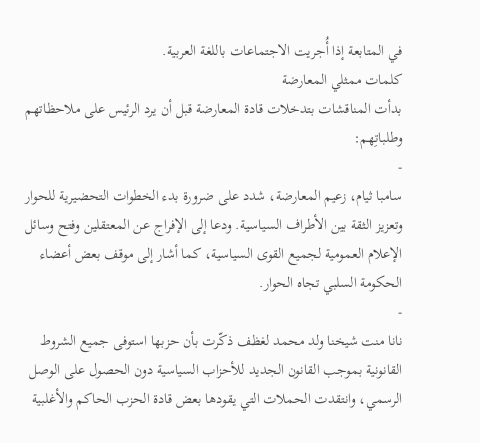في المتابعة إذا أُجريت الاجتماعات باللغة العربية.
كلمات ممثلي المعارضة
بدأت المناقشات بتدخلات قادة المعارضة قبل أن يرد الرئيس على ملاحظاتهم وطلباتِهم:
-
سامبا ثيام، زعيم المعارضة، شدد على ضرورة بدء الخطوات التحضيرية للحوار وتعزيز الثقة بين الأطراف السياسية. ودعا إلى الإفراج عن المعتقلين وفتح وسائل الإعلام العمومية لجميع القوى السياسية، كما أشار إلى موقف بعض أعضاء الحكومة السلبي تجاه الحوار.
-
نانا منت شيخنا ولد محمد لغظف ذكّرت بأن حزبها استوفى جميع الشروط القانونية بموجب القانون الجديد للأحزاب السياسية دون الحصول على الوصل الرسمي، وانتقدت الحملات التي يقودها بعض قادة الحزب الحاكم والأغلبية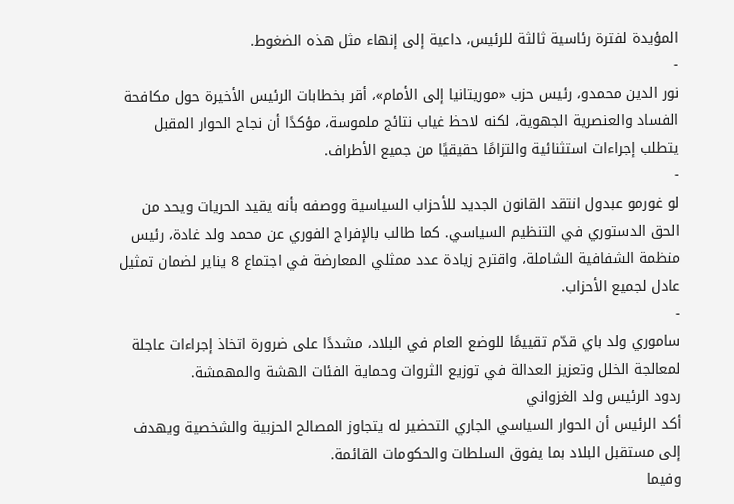المؤيدة لفترة رئاسية ثالثة للرئيس، داعية إلى إنهاء مثل هذه الضغوط.
-
نور الدين محمدو، رئيس حزب «موريتانيا إلى الأمام»، أقر بخطابات الرئيس الأخيرة حول مكافحة الفساد والعنصرية الجهوية، لكنه لاحظ غياب نتائج ملموسة، مؤكدًا أن نجاح الحوار المقبل يتطلب إجراءات استثنائية والتزامًا حقيقيًا من جميع الأطراف.
-
لو غورمو عبدول انتقد القانون الجديد للأحزاب السياسية ووصفه بأنه يقيد الحريات ويحد من الحق الدستوري في التنظيم السياسي. كما طالب بالإفراج الفوري عن محمد ولد غادة، رئيس منظمة الشفافية الشاملة، واقترح زيادة عدد ممثلي المعارضة في اجتماع 8 يناير لضمان تمثيل عادل لجميع الأحزاب.
-
ساموري ولد باي قدّم تقييمًا للوضع العام في البلاد، مشددًا على ضرورة اتخاذ إجراءات عاجلة لمعالجة الخلل وتعزيز العدالة في توزيع الثروات وحماية الفئات الهشة والمهمشة.
ردود الرئيس ولد الغزواني
أكد الرئيس أن الحوار السياسي الجاري التحضير له يتجاوز المصالح الحزبية والشخصية ويهدف إلى مستقبل البلاد بما يفوق السلطات والحكومات القائمة.
وفيما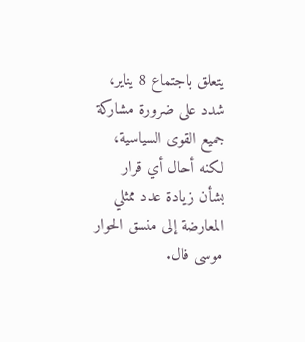يتعلق باجتماع 8 يناير، شدد على ضرورة مشاركة جميع القوى السياسية، لكنه أحال أي قرار بشأن زيادة عدد ممثلي المعارضة إلى منسق الحوار موسى فال.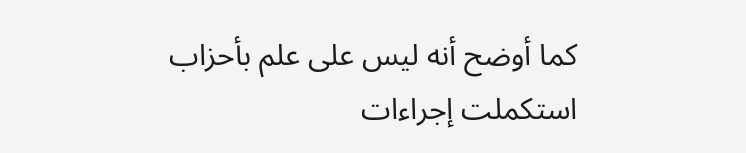كما أوضح أنه ليس على علم بأحزاب استكملت إجراءات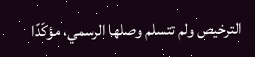الترخيص ولم تتسلم وصلها الرسمي، مؤكّدًا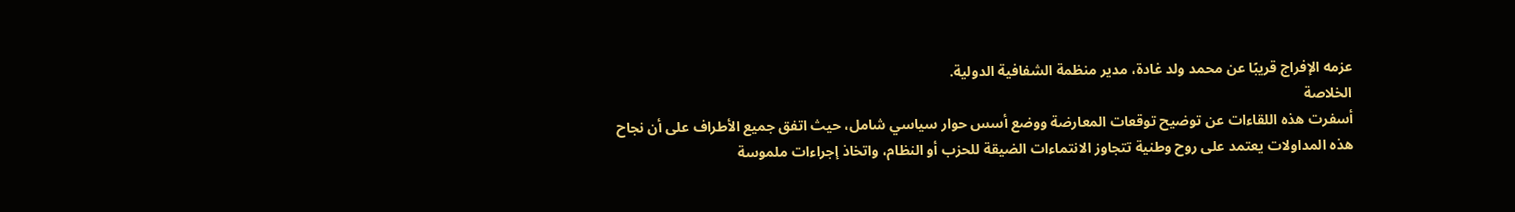عزمه الإفراج قريبًا عن محمد ولد غادة، مدير منظمة الشفافية الدولية.
الخلاصة
أسفرت هذه اللقاءات عن توضيح توقعات المعارضة ووضع أسس حوار سياسي شامل، حيث اتفق جميع الأطراف على أن نجاح هذه المداولات يعتمد على روح وطنية تتجاوز الانتماءات الضيقة للحزب أو النظام، واتخاذ إجراءات ملموسة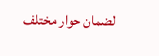لضمان حوار مختلف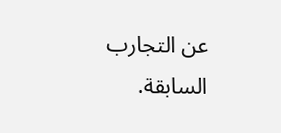عن التجارب السابقة.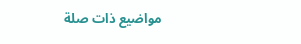مواضيع ذات صلة